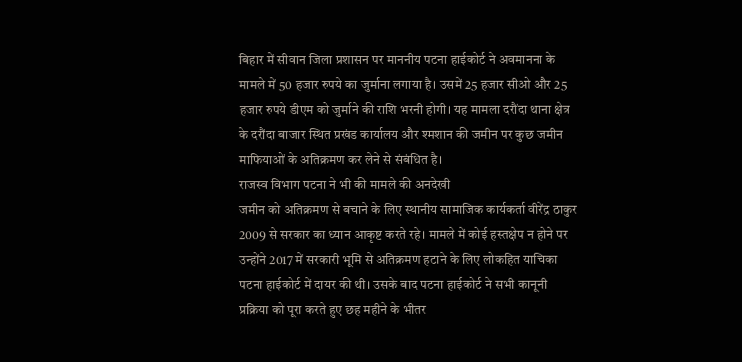बिहार में सीवान जिला प्रशासन पर माननीय पटना हाईकोर्ट ने अवमानना के मामले में 50 हजार रुपये का जुर्माना लगाया है। उसमें 25 हजार सीओ और 25 हजार रुपये डीएम को जुर्माने की राशि भरनी होगी। यह मामला दरौंदा थाना क्षेत्र के दरौंदा बाजार स्थित प्रखंड कार्यालय और श्मशान की जमीन पर कुछ जमीन माफियाओं के अतिक्रमण कर लेने से संबंधित है।
राजस्व विभाग पटना ने भी की मामले की अनदेखी
जमीन को अतिक्रमण से बचाने के लिए स्थानीय सामाजिक कार्यकर्ता वीरेंद्र ठाकुर 2009 से सरकार का ध्यान आकृष्ट करते रहे। मामले में कोई हस्तक्षेप न होने पर उन्होंने 2017 में सरकारी भूमि से अतिक्रमण हटाने के लिए लोकहित याचिका पटना हाईकोर्ट में दायर की थी। उसके बाद पटना हाईकोर्ट ने सभी कानूनी प्रक्रिया को पूरा करते हुए छह महीने के भीतर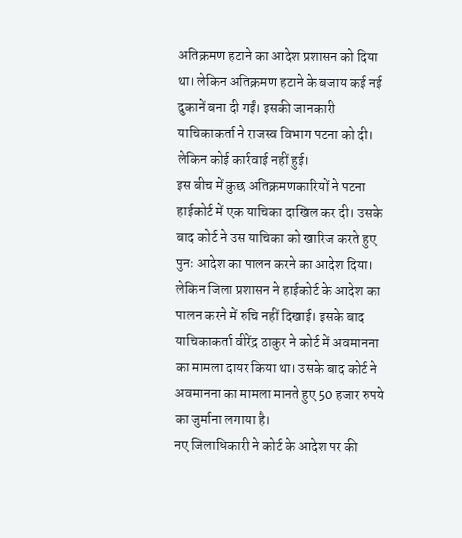अतिक्रमण हटाने का आदेश प्रशासन को दिया था। लेकिन अतिक्रमण हटाने के बजाय कई नई दुकानें बना दी गईं। इसकी जानकारी याचिकाकर्ता ने राजस्व विभाग पटना को दी। लेकिन कोई कार्रवाई नहीं हुई।
इस बीच में कुछ अतिक्रमणकारियों ने पटना हाईकोर्ट में एक याचिका दाखिल कर दी। उसके बाद कोर्ट ने उस याचिका को खारिज करते हुए पुनः आदेश का पालन करने का आदेश दिया। लेकिन जिला प्रशासन ने हाईकोर्ट के आदेश का पालन करने में रुचि नहीं दिखाई। इसके बाद याचिकाकर्ता वीरेंद्र ठाकुर ने कोर्ट में अवमानना का मामला दायर किया था। उसके बाद कोर्ट ने अवमानना का मामला मानते हुए 50 हजार रुपये का जुर्माना लगाया है।
नए जिलाधिकारी ने कोर्ट के आदेश पर की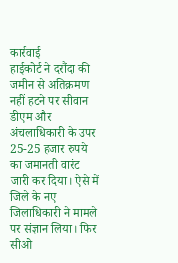कार्रवाई
हाईकोर्ट ने दरौंदा की जमीन से अतिक्रमण नहीं हटने पर सीवान डीएम और अंचलाधिकारी के उपर 25-25 हजार रुपये का जमानती वारंट जारी कर दिया। ऐसे में जिले के नए जिलाधिकारी ने मामले पर संज्ञान लिया। फिर सीओ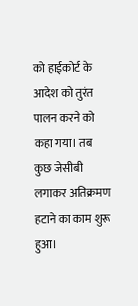को हाईकोर्ट के आदेश को तुरंत पालन करने को कहा गया। तब कुछ जेसीबी लगाकर अतिक्रमण हटाने का काम शुरू हुआ।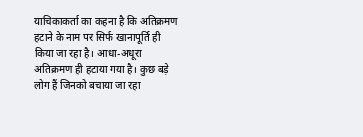याचिकाकर्ता का कहना है कि अतिक्रमण हटाने के नाम पर सिर्फ खानापूर्ति ही किया जा रहा है। आधा-अधूरा अतिक्रमण ही हटाया गया है। कुछ बड़े लोग हैं जिनको बचाया जा रहा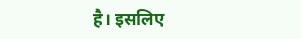है। इसलिए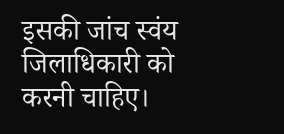इसकी जांच स्वंय जिलाधिकारी को करनी चाहिए।